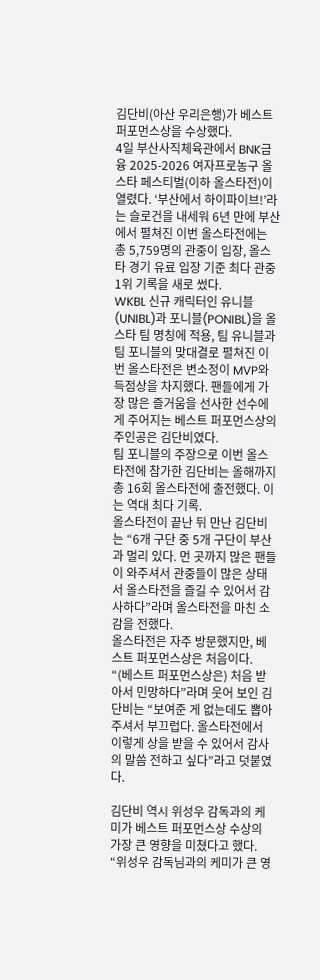김단비(아산 우리은행)가 베스트 퍼포먼스상을 수상했다.
4일 부산사직체육관에서 BNK금융 2025-2026 여자프로농구 올스타 페스티벌(이하 올스타전)이 열렸다. ‘부산에서 하이파이브!’라는 슬로건을 내세워 6년 만에 부산에서 펼쳐진 이번 올스타전에는 총 5,759명의 관중이 입장, 올스타 경기 유료 입장 기준 최다 관중 1위 기록을 새로 썼다.
WKBL 신규 캐릭터인 유니블(UNIBL)과 포니블(PONIBL)을 올스타 팀 명칭에 적용, 팀 유니블과 팀 포니블의 맞대결로 펼쳐진 이번 올스타전은 변소정이 MVP와 득점상을 차지했다. 팬들에게 가장 많은 즐거움을 선사한 선수에게 주어지는 베스트 퍼포먼스상의 주인공은 김단비였다.
팀 포니블의 주장으로 이번 올스타전에 참가한 김단비는 올해까지 총 16회 올스타전에 출전했다. 이는 역대 최다 기록.
올스타전이 끝난 뒤 만난 김단비는 “6개 구단 중 5개 구단이 부산과 멀리 있다. 먼 곳까지 많은 팬들이 와주셔서 관중들이 많은 상태서 올스타전을 즐길 수 있어서 감사하다”라며 올스타전을 마친 소감을 전했다.
올스타전은 자주 방문했지만, 베스트 퍼포먼스상은 처음이다.
“(베스트 퍼포먼스상은) 처음 받아서 민망하다”라며 웃어 보인 김단비는 “보여준 게 없는데도 뽑아주셔서 부끄럽다. 올스타전에서 이렇게 상을 받을 수 있어서 감사의 말씀 전하고 싶다”라고 덧붙였다.

김단비 역시 위성우 감독과의 케미가 베스트 퍼포먼스상 수상의 가장 큰 영향을 미쳤다고 했다.
“위성우 감독님과의 케미가 큰 영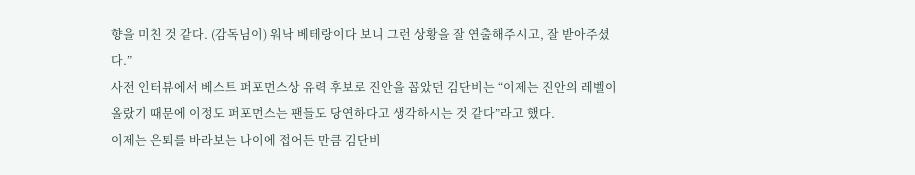향을 미친 것 같다. (감독님이) 워낙 베테랑이다 보니 그런 상황을 잘 연출해주시고, 잘 받아주셨다.”
사전 인터뷰에서 베스트 퍼포먼스상 유력 후보로 진안을 꼽았던 김단비는 “이제는 진안의 레벨이 올랐기 때문에 이정도 퍼포먼스는 팬들도 당연하다고 생각하시는 것 같다”라고 했다.
이제는 은퇴를 바라보는 나이에 접어든 만큼 김단비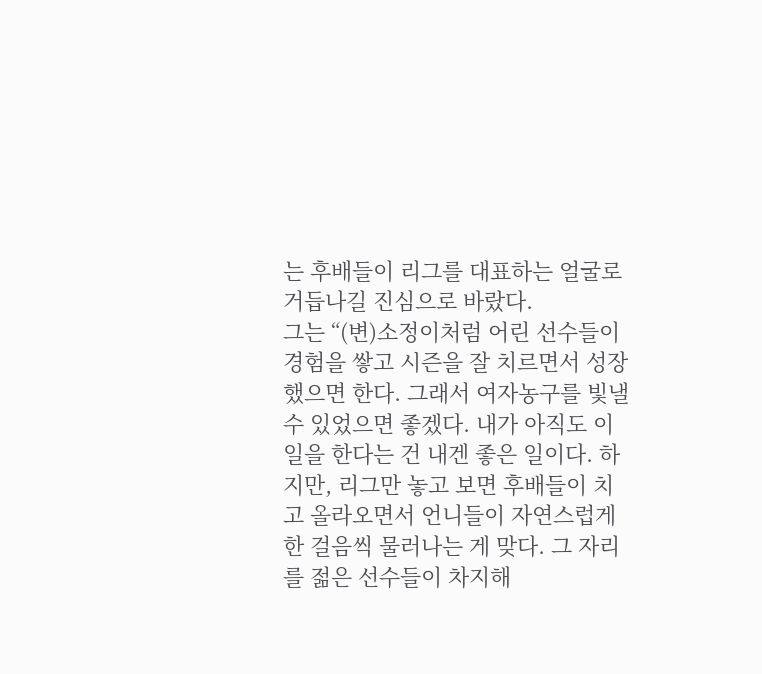는 후배들이 리그를 대표하는 얼굴로 거듭나길 진심으로 바랐다.
그는 “(변)소정이처럼 어린 선수들이 경험을 쌓고 시즌을 잘 치르면서 성장했으면 한다. 그래서 여자농구를 빛낼 수 있었으면 좋겠다. 내가 아직도 이 일을 한다는 건 내겐 좋은 일이다. 하지만, 리그만 놓고 보면 후배들이 치고 올라오면서 언니들이 자연스럽게 한 걸음씩 물러나는 게 맞다. 그 자리를 젊은 선수들이 차지해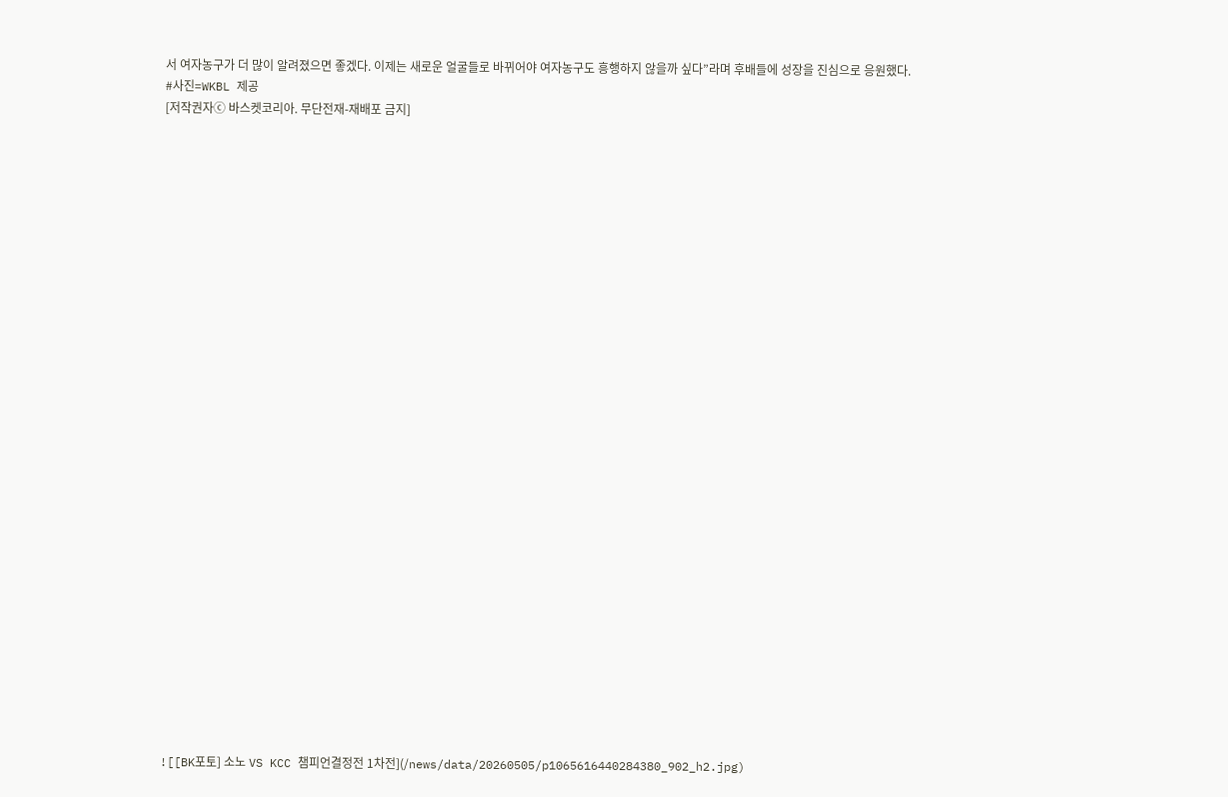서 여자농구가 더 많이 알려졌으면 좋겠다. 이제는 새로운 얼굴들로 바뀌어야 여자농구도 흥행하지 않을까 싶다”라며 후배들에 성장을 진심으로 응원했다.
#사진=WKBL 제공
[저작권자ⓒ 바스켓코리아. 무단전재-재배포 금지]





























![[BK포토] 소노 VS KCC 챔피언결정전 1차전](/news/data/20260505/p1065616440284380_902_h2.jpg)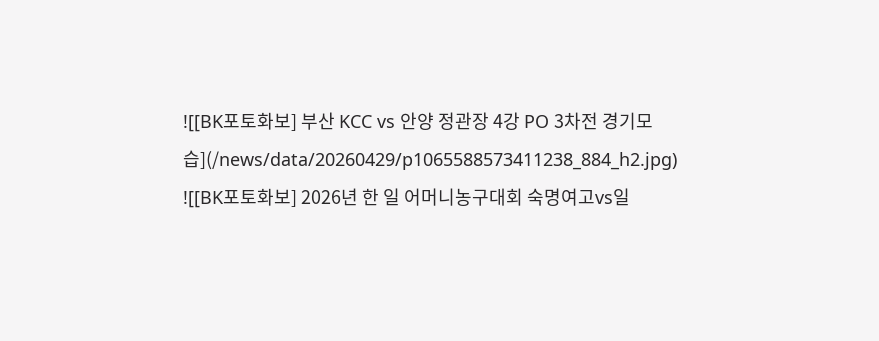![[BK포토화보] 부산 KCC vs 안양 정관장 4강 PO 3차전 경기모습](/news/data/20260429/p1065588573411238_884_h2.jpg)
![[BK포토화보] 2026년 한 일 어머니농구대회 숙명여고vs일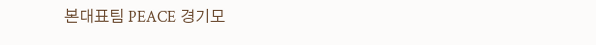본대표팀 PEACE 경기모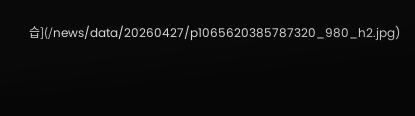습](/news/data/20260427/p1065620385787320_980_h2.jpg)